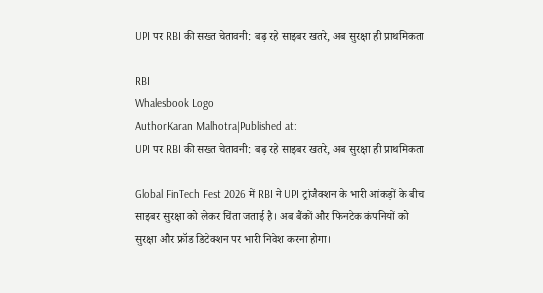UPI पर RBI की सख्त चेतावनी: बढ़ रहे साइबर खतरे, अब सुरक्षा ही प्राथमिकता

RBI
Whalesbook Logo
AuthorKaran Malhotra|Published at:
UPI पर RBI की सख्त चेतावनी: बढ़ रहे साइबर खतरे, अब सुरक्षा ही प्राथमिकता

Global FinTech Fest 2026 में RBI ने UPI ट्रांजैक्शन के भारी आंकड़ों के बीच साइबर सुरक्षा को लेकर चिंता जताई है। अब बैंकों और फिनटेक कंपनियों को सुरक्षा और फ्रॉड डिटेक्शन पर भारी निवेश करना होगा।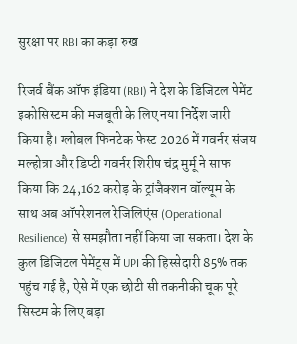सुरक्षा पर RBI का कड़ा रुख

रिजर्व बैंक ऑफ इंडिया (RBI) ने देश के डिजिटल पेमेंट इकोसिस्टम की मजबूती के लिए नया निर्देश जारी किया है। ग्लोबल फिनटेक फेस्ट 2026 में गवर्नर संजय मल्होत्रा और डिप्टी गवर्नर शिरीष चंद्र मुर्मू ने साफ किया कि 24,162 करोड़ के ट्रांजैक्शन वॉल्यूम के साथ अब ऑपरेशनल रेजिलिएंस (Operational Resilience) से समझौता नहीं किया जा सकता। देश के कुल डिजिटल पेमेंट्स में UPI की हिस्सेदारी 85% तक पहुंच गई है, ऐसे में एक छोटी सी तकनीकी चूक पूरे सिस्टम के लिए बड़ा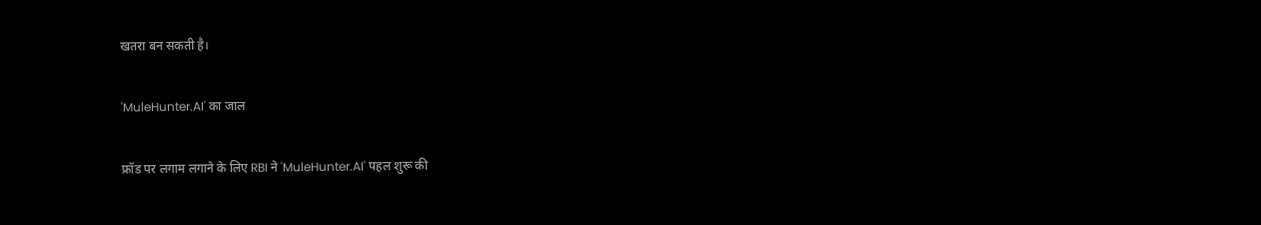खतरा बन सकती है।

'MuleHunter.AI' का जाल

फ्रॉड पर लगाम लगाने के लिए RBI ने 'MuleHunter.AI' पहल शुरू की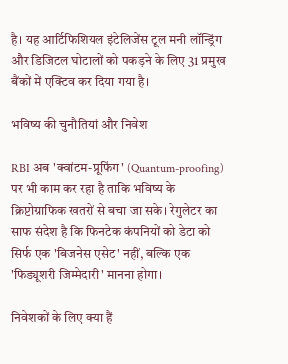है। यह आर्टिफिशियल इंटेलिजेंस टूल मनी लॉन्ड्रिंग और डिजिटल घोटालों को पकड़ने के लिए 31 प्रमुख बैंकों में एक्टिव कर दिया गया है।

भविष्य की चुनौतियां और निवेश

RBI अब 'क्वांटम-प्रूफिंग' (Quantum-proofing) पर भी काम कर रहा है ताकि भविष्य के क्रिप्टोग्राफिक खतरों से बचा जा सके। रेगुलेटर का साफ संदेश है कि फिनटेक कंपनियों को डेटा को सिर्फ एक 'बिजनेस एसेट' नहीं, बल्कि एक 'फिड्यूशरी जिम्मेदारी' मानना होगा।

निवेशकों के लिए क्या हैं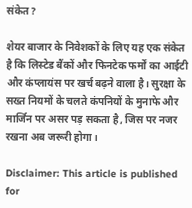संकेत?

शेयर बाजार के निवेशकों के लिए यह एक संकेत है कि लिस्टेड बैंकों और फिनटेक फर्मों का आईटी और कंप्लायंस पर खर्च बढ़ने वाला है। सुरक्षा के सख्त नियमों के चलते कंपनियों के मुनाफे और मार्जिन पर असर पड़ सकता है, जिस पर नजर रखना अब जरूरी होगा।

Disclaimer: This article is published for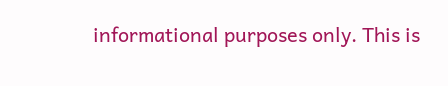informational purposes only. This is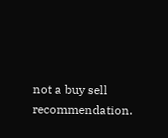not a buy sell recommendation.